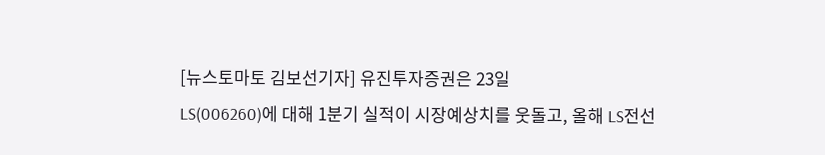[뉴스토마토 김보선기자] 유진투자증권은 23일
LS(006260)에 대해 1분기 실적이 시장예상치를 웃돌고, 올해 LS전선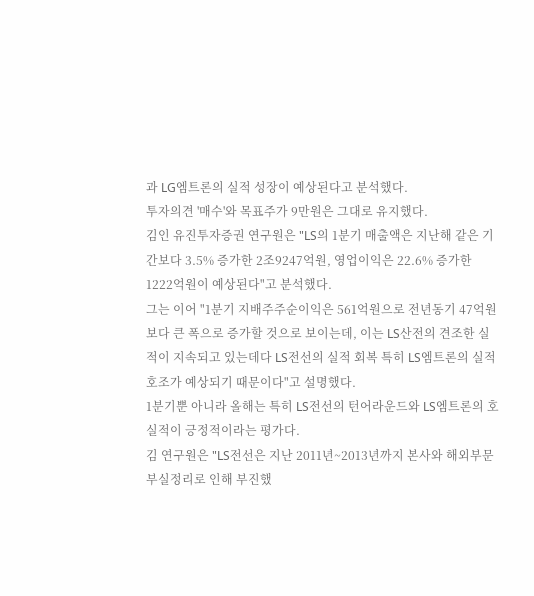과 LG엠트론의 실적 성장이 예상된다고 분석했다.
투자의견 '매수'와 목표주가 9만원은 그대로 유지했다.
김인 유진투자증권 연구원은 "LS의 1분기 매출액은 지난해 같은 기간보다 3.5% 증가한 2조9247억원, 영업이익은 22.6% 증가한 1222억원이 예상된다"고 분석했다.
그는 이어 "1분기 지배주주순이익은 561억원으로 전년동기 47억원보다 큰 폭으로 증가할 것으로 보이는데, 이는 LS산전의 견조한 실적이 지속되고 있는데다 LS전선의 실적 회복 특히 LS엠트론의 실적호조가 예상되기 때문이다"고 설명했다.
1분기뿐 아니라 올해는 특히 LS전선의 턴어라운드와 LS엠트론의 호실적이 긍정적이라는 평가다.
김 연구원은 "LS전선은 지난 2011년~2013년까지 본사와 해외부문 부실정리로 인해 부진했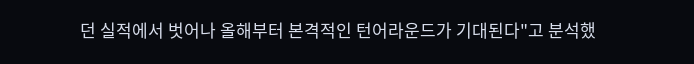던 실적에서 벗어나 올해부터 본격적인 턴어라운드가 기대된다"고 분석했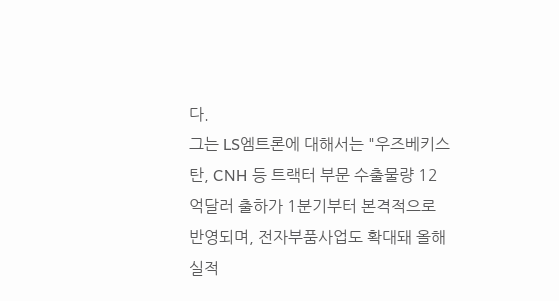다.
그는 LS엠트론에 대해서는 "우즈베키스탄, CNH 등 트랙터 부문 수출물량 12억달러 출하가 1분기부터 본격적으로 반영되며, 전자부품사업도 확대돼 올해 실적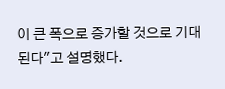이 큰 폭으로 증가할 것으로 기대된다"고 설명했다.